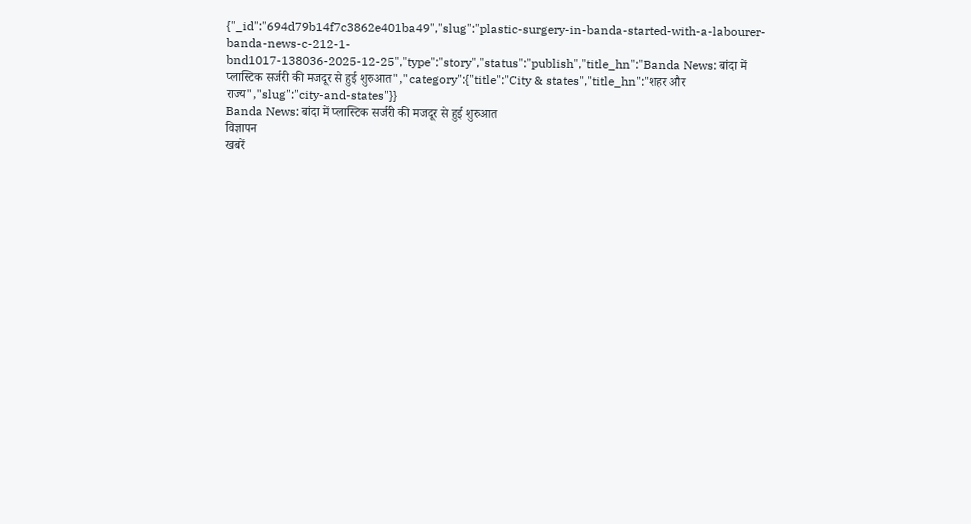{"_id":"694d79b14f7c3862e401ba49","slug":"plastic-surgery-in-banda-started-with-a-labourer-banda-news-c-212-1-bnd1017-138036-2025-12-25","type":"story","status":"publish","title_hn":"Banda News: बांदा में प्लास्टिक सर्जरी की मजदूर से हुई शुरुआत","category":{"title":"City & states","title_hn":"शहर और राज्य","slug":"city-and-states"}}
Banda News: बांदा में प्लास्टिक सर्जरी की मजदूर से हुई शुरुआत
विज्ञापन
खबरें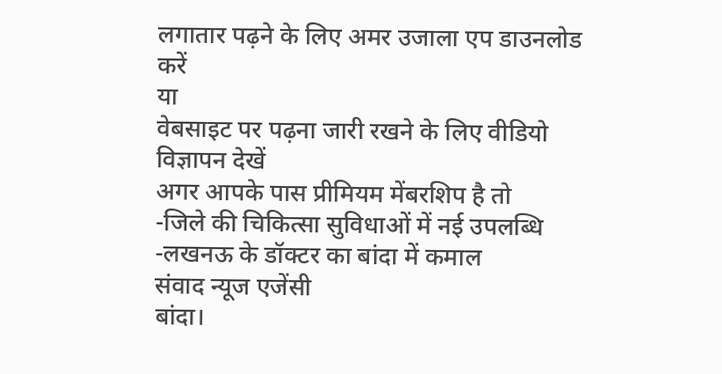लगातार पढ़ने के लिए अमर उजाला एप डाउनलोड करें
या
वेबसाइट पर पढ़ना जारी रखने के लिए वीडियो विज्ञापन देखें
अगर आपके पास प्रीमियम मेंबरशिप है तो
-जिले की चिकित्सा सुविधाओं में नई उपलब्धि
-लखनऊ के डॉक्टर का बांदा में कमाल
संवाद न्यूज एजेंसी
बांदा।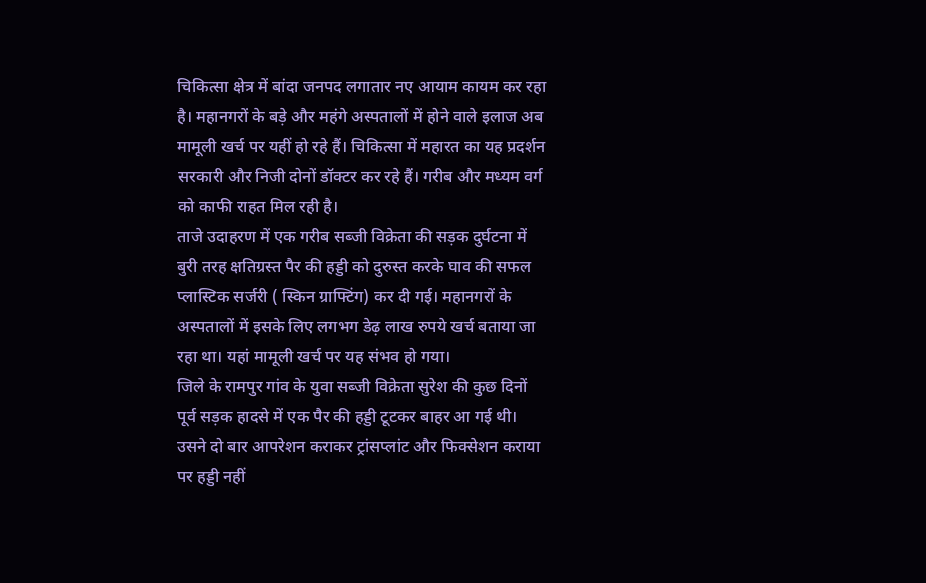चिकित्सा क्षेत्र में बांदा जनपद लगातार नए आयाम कायम कर रहा है। महानगरों के बड़े और महंगे अस्पतालों में होने वाले इलाज अब मामूली खर्च पर यहीं हो रहे हैं। चिकित्सा में महारत का यह प्रदर्शन सरकारी और निजी दोनों डॉक्टर कर रहे हैं। गरीब और मध्यम वर्ग को काफी राहत मिल रही है।
ताजे उदाहरण में एक गरीब सब्जी विक्रेता की सड़क दुर्घटना में बुरी तरह क्षतिग्रस्त पैर की हड्डी को दुरुस्त करके घाव की सफल प्लास्टिक सर्जरी ( स्किन ग्राफ्टिंग) कर दी गई। महानगरों के अस्पतालों में इसके लिए लगभग डेढ़ लाख रुपये खर्च बताया जा रहा था। यहां मामूली खर्च पर यह संभव हो गया।
जिले के रामपुर गांव के युवा सब्जी विक्रेता सुरेश की कुछ दिनों पूर्व सड़क हादसे में एक पैर की हड्डी टूटकर बाहर आ गई थी। उसने दो बार आपरेशन कराकर ट्रांसप्लांट और फिक्सेशन कराया पर हड्डी नहीं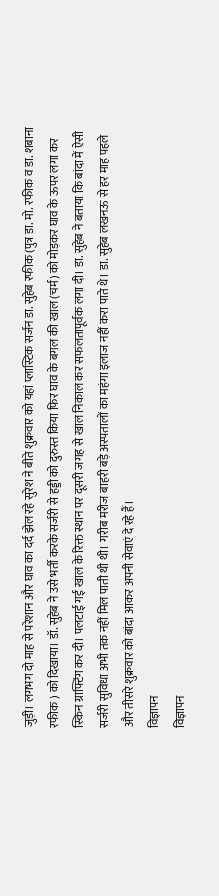जुड़ी। लगभग दो माह से परेशान और घाव का दर्द झेल रहे सुरेश ने बीते शुक्रवार को यहां प्लास्टिक सर्जन डा. सुहेब रफीक (पुत्र डा. मो. रफीक व डा. शबाना रफीक ) को दिखाया। डॉ. सुहेब ने उसे भर्ती करके सर्जरी से हड्डी को दुरुस्त किया फिर घाव के बगल की खाल (चर्म) को मोड़कर घाव के ऊपर लगा कर स्किन ग्राफ्टिंग कर दी। पलटाई गई खाल के रिक्त स्थान पर दूसरी जगह से खाल निकाल कर सफलतापूर्वक लगा दी। डा. सुहेब ने बताया कि बांदा में ऐसी सर्जरी सुविधा अभी तक नहीं मिल पाती थी थी। गरीब मरीज बाहरी बड़े अस्पतालों का महंगा इलाज नहीं करा पाते थे। डा. सुहेब लखनऊ से हर माह पहले और तीसरे शुक्रवार को बांदा आकर अपनी सेवाएं दे रहे हैं।
विज्ञापन
विज्ञापन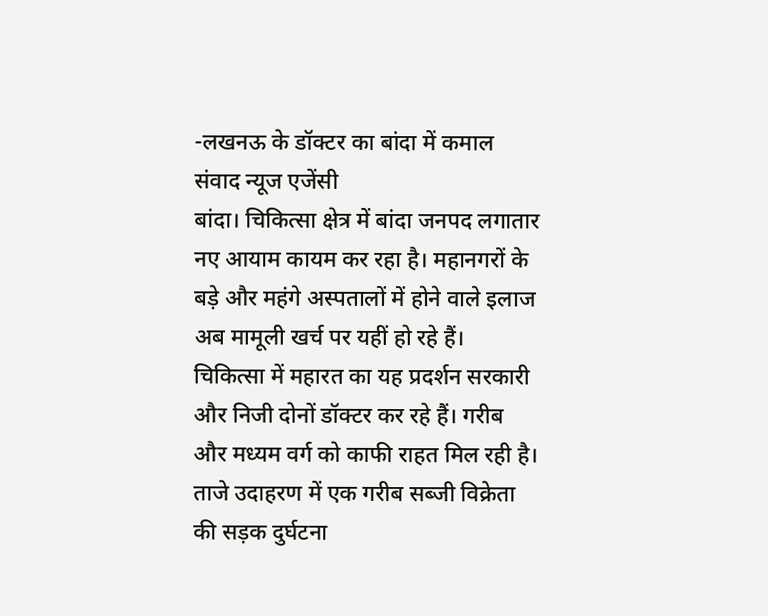-लखनऊ के डॉक्टर का बांदा में कमाल
संवाद न्यूज एजेंसी
बांदा। चिकित्सा क्षेत्र में बांदा जनपद लगातार नए आयाम कायम कर रहा है। महानगरों के बड़े और महंगे अस्पतालों में होने वाले इलाज अब मामूली खर्च पर यहीं हो रहे हैं। चिकित्सा में महारत का यह प्रदर्शन सरकारी और निजी दोनों डॉक्टर कर रहे हैं। गरीब और मध्यम वर्ग को काफी राहत मिल रही है।
ताजे उदाहरण में एक गरीब सब्जी विक्रेता की सड़क दुर्घटना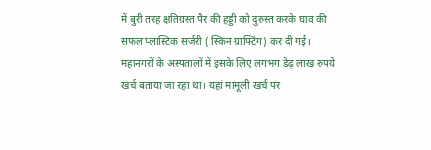में बुरी तरह क्षतिग्रस्त पैर की हड्डी को दुरुस्त करके घाव की सफल प्लास्टिक सर्जरी ( स्किन ग्राफ्टिंग) कर दी गई। महानगरों के अस्पतालों में इसके लिए लगभग डेढ़ लाख रुपये खर्च बताया जा रहा था। यहां मामूली खर्च पर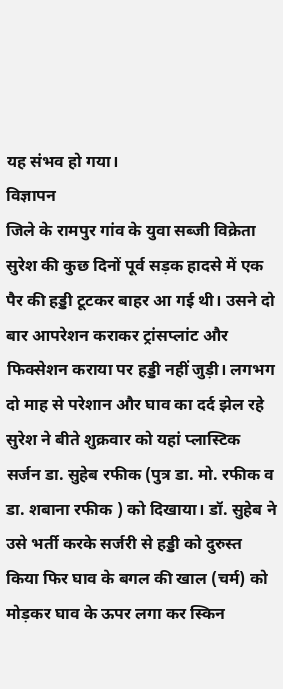यह संभव हो गया।
विज्ञापन
जिले के रामपुर गांव के युवा सब्जी विक्रेता सुरेश की कुछ दिनों पूर्व सड़क हादसे में एक पैर की हड्डी टूटकर बाहर आ गई थी। उसने दो बार आपरेशन कराकर ट्रांसप्लांट और फिक्सेशन कराया पर हड्डी नहीं जुड़ी। लगभग दो माह से परेशान और घाव का दर्द झेल रहे सुरेश ने बीते शुक्रवार को यहां प्लास्टिक सर्जन डा. सुहेब रफीक (पुत्र डा. मो. रफीक व डा. शबाना रफीक ) को दिखाया। डॉ. सुहेब ने उसे भर्ती करके सर्जरी से हड्डी को दुरुस्त किया फिर घाव के बगल की खाल (चर्म) को मोड़कर घाव के ऊपर लगा कर स्किन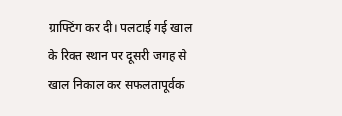ग्राफ्टिंग कर दी। पलटाई गई खाल के रिक्त स्थान पर दूसरी जगह से खाल निकाल कर सफलतापूर्वक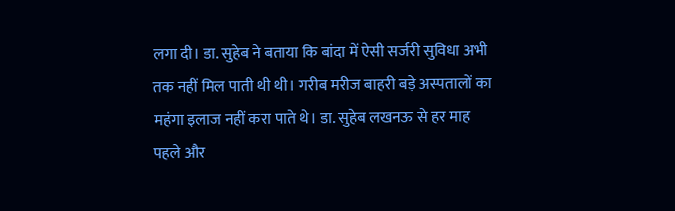लगा दी। डा. सुहेब ने बताया कि बांदा में ऐसी सर्जरी सुविधा अभी तक नहीं मिल पाती थी थी। गरीब मरीज बाहरी बड़े अस्पतालों का महंगा इलाज नहीं करा पाते थे। डा. सुहेब लखनऊ से हर माह पहले और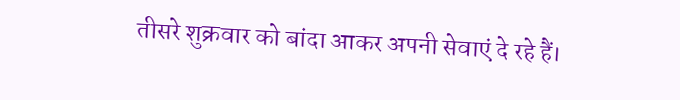तीसरे शुक्रवार को बांदा आकर अपनी सेवाएं दे रहे हैं।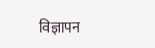विज्ञापन